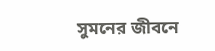সুমনের জীবনে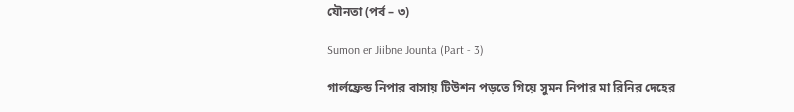যৌনতা (পর্ব – ৩)

Sumon er Jiibne Jounta (Part - 3)

গার্লফ্রেন্ড নিপার বাসায় টিউশন পড়তে গিয়ে সুমন নিপার মা রিনির দেহের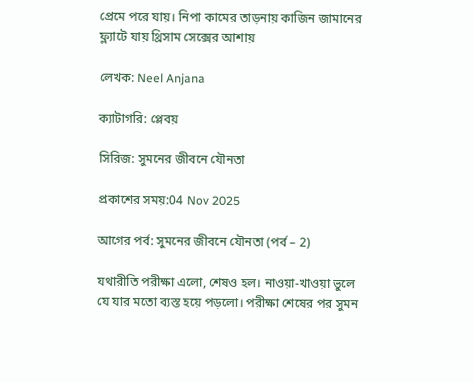প্রেমে পরে যায়। নিপা কামের তাড়নায় কাজিন জামানের ফ্ল্যাটে যায় থ্রিসাম সেক্সের আশায়

লেখক: Neel Anjana

ক্যাটাগরি: প্লেবয়

সিরিজ: সুমনের জীবনে যৌনতা

প্রকাশের সময়:04 Nov 2025

আগের পর্ব: সুমনের জীবনে যৌনতা (পর্ব – 2)

যথারীতি পরীক্ষা এলো, শেষও হল। নাওয়া-খাওয়া ভুলে যে যার মতো ব্যস্ত হয়ে পড়লো। পরীক্ষা শেষের পর সুমন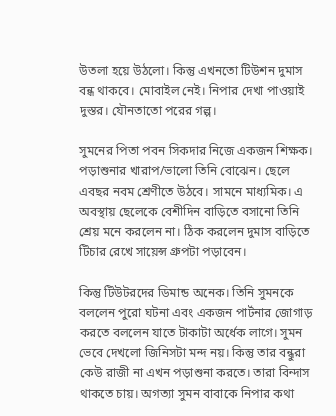উতলা হয়ে উঠলো। কিন্তু এখনতো টিউশন দুমাস বন্ধ থাকবে। মোবাইল নেই। নিপার দেখা পাওয়াই দুস্তর। যৌনতাতো পরের গল্প।

সুমনের পিতা পবন সিকদার নিজে একজন শিক্ষক। পড়াশুনার খারাপ/ভালো তিনি বোঝেন। ছেলে এবছর নবম শ্রেণীতে উঠবে। সামনে মাধ্যমিক। এ অবস্থায় ছেলেকে বেশীদিন বাড়িতে বসানো তিনি শ্রেয় মনে করলেন না। ঠিক করলেন দুমাস বাড়িতে টিচার রেখে সায়েন্স গ্রুপটা পড়াবেন।

কিন্তু টিউটরদের ডিমান্ড অনেক। তিনি সুমনকে বললেন পুরো ঘটনা এবং একজন পার্টনার জোগাড় করতে বললেন যাতে টাকাটা অর্ধেক লাগে। সুমন ভেবে দেখলো জিনিসটা মন্দ নয়। কিন্তু তার বন্ধুরা কেউ রাজী না এখন পড়াশুনা করতে। তারা বিন্দাস থাকতে চায়। অগত্যা সুমন বাবাকে নিপার কথা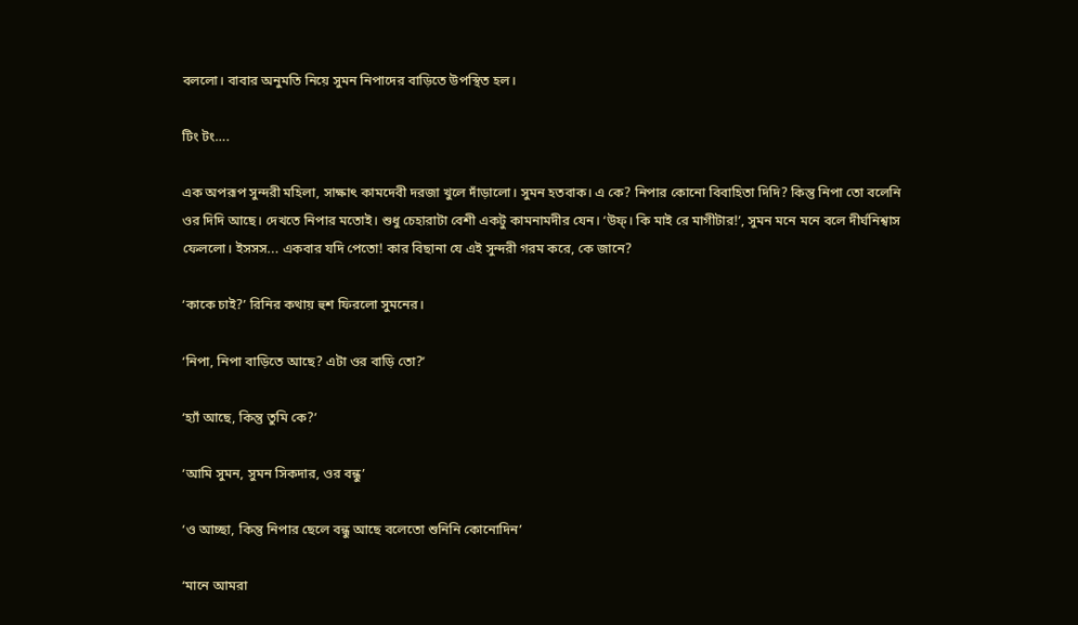বললো। বাবার অনুমতি নিয়ে সুমন নিপাদের বাড়িতে উপস্থিত হল।

টিং টং….

এক অপরূপ সুন্দরী মহিলা, সাক্ষাৎ কামদেবী দরজা খুলে দাঁড়ালো। সুমন হতবাক। এ কে? নিপার কোনো বিবাহিতা দিদি? কিন্তু নিপা তো বলেনি ওর দিদি আছে। দেখতে নিপার মতোই। শুধু চেহারাটা বেশী একটু কামনামদীর যেন। ‘উফ্। কি মাই রে মাগীটার!’, সুমন মনে মনে বলে দীর্ঘনিশ্বাস ফেললো। ইসসস... একবার যদি পেতো! কার বিছানা যে এই সুন্দরী গরম করে, কে জানে?

‘কাকে চাই?’ রিনির কথায় হুশ ফিরলো সুমনের।

‘নিপা, নিপা বাড়িতে আছে? এটা ওর বাড়ি তো?’

‘হ্যাঁ আছে, কিন্তু তুমি কে?’

‘আমি সুমন, সুমন সিকদার, ওর বন্ধু’

‘ও আচ্ছা, কিন্তু নিপার ছেলে বন্ধু আছে বলেতো শুনিনি কোনোদিন’

‘মানে আমরা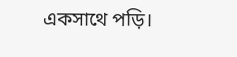একসাথে পড়ি।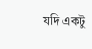যদি একটু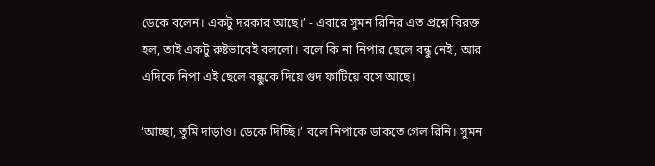ডেকে বলেন। একটু দরকার আছে।’ - এবারে সুমন রিনির এত প্রশ্নে বিরক্ত হল, তাই একটু রুষ্টভাবেই বললো। বলে কি না নিপার ছেলে বন্ধু নেই, আর এদিকে নিপা এই ছেলে বন্ধুকে দিয়ে গুদ ফাটিয়ে বসে আছে।

‘আচ্ছা, তুমি দাড়াও। ডেকে দিচ্ছি।’ বলে নিপাকে ডাকতে গেল রিনি। সুমন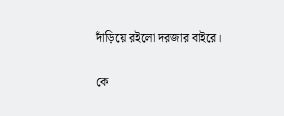দাঁড়িয়ে রইলো দরজার বাইরে।

কে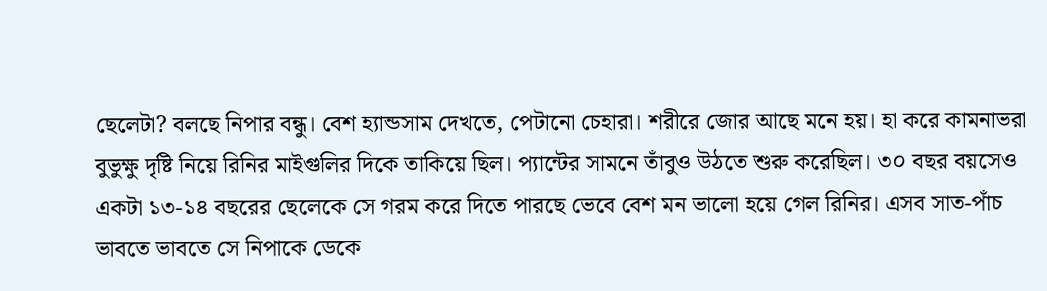ছেলেটা? বলছে নিপার বন্ধু। বেশ হ্যান্ডসাম দেখতে, পেটানো চেহারা। শরীরে জোর আছে মনে হয়। হা করে কামনাভরা বুভুক্ষু দৃষ্টি নিয়ে রিনির মাইগুলির দিকে তাকিয়ে ছিল। প্যান্টের সামনে তাঁবুও উঠতে শুরু করেছিল। ৩০ বছর বয়সেও একটা ১৩-১৪ বছরের ছেলেকে সে গরম করে দিতে পারছে ভেবে বেশ মন ভালো হয়ে গেল রিনির। এসব সাত-পাঁচ ভাবতে ভাবতে সে নিপাকে ডেকে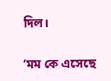দিল।

‘মম কে এসেছে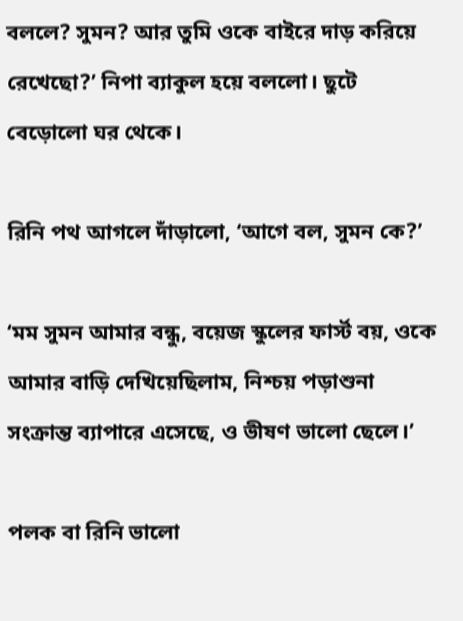বললে? সুমন? আর তুমি ওকে বাইরে দাড় করিয়ে রেখেছো?’ নিপা ব্যাকুল হয়ে বললো। ছুটে বেড়োলো ঘর থেকে।

রিনি পথ আগলে দাঁড়ালো, ‘আগে বল, সুমন কে?’

‘মম সুমন আমার বন্ধু, বয়েজ স্কুলের ফার্স্ট বয়, ওকে আমার বাড়ি দেখিয়েছিলাম, নিশ্চয় পড়াশুনা সংক্রান্ত ব্যাপারে এসেছে, ও ভীষণ ভালো ছেলে।’

পলক বা রিনি ভালো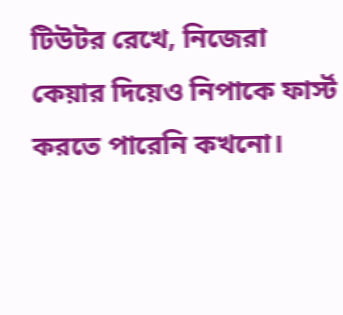টিউটর রেখে, নিজেরা কেয়ার দিয়েও নিপাকে ফার্স্ট করতে পারেনি কখনো।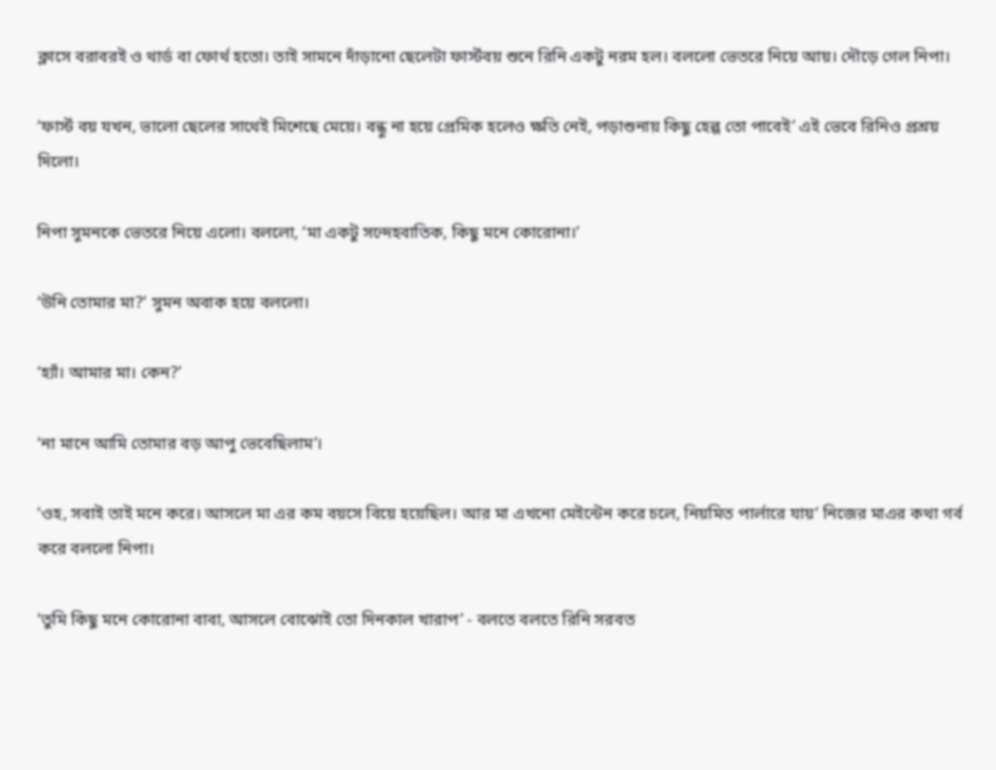ক্লাসে বরাবরই ও থার্ড বা ফোর্থ হতো। তাই সামনে দাঁড়ানো ছেলেটা ফার্স্টবয় শুনে রিনি একটু নরম হল। বললো ভেতরে নিয়ে আয়। দৌড়ে গেল নিপা।

‘ফার্স্ট বয় যখন, ভালো ছেলের সাথেই মিশেছে মেয়ে। বন্ধু না হয়ে প্রেমিক হলেও ক্ষতি নেই, পড়াশুনায় কিছু হেল্প তো পাবেই’ এই ভেবে রিনিও প্রশ্রয় দিলো।

নিপা সুমনকে ভেতরে নিয়ে এলো। বললো, ‘মা একটু সন্দেহবাতিক, কিছু মনে কোরোনা।’

‘উনি তোমার মা?’ সুমন অবাক হয়ে বললো।

‘হ্যাঁ। আমার মা। কেন?’

‘না মানে আমি তোমার বড় আপু ভেবেছিলাম’।

‘ওহ, সবাই তাই মনে করে। আসলে মা এর কম বয়সে বিয়ে হয়েছিল। আর মা এখনো মেইন্টেন করে চলে, নিয়মিত পার্লারে যায়’ নিজের মাএর কথা গর্ব করে বললো নিপা।

‘তুমি কিছু মনে কোরোনা বাবা, আসলে বোঝোই তো দিনকাল খারাপ’ - বলতে বলতে রিনি সরবত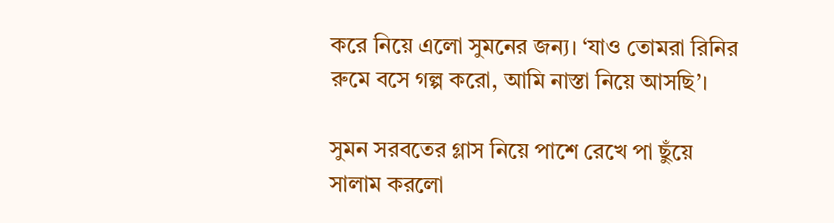করে নিয়ে এলো সুমনের জন্য। ‘যাও তোমরা রিনির রুমে বসে গল্প করো, আমি নাস্তা নিয়ে আসছি’।

সুমন সরবতের গ্লাস নিয়ে পাশে রেখে পা ছুঁয়ে সালাম করলো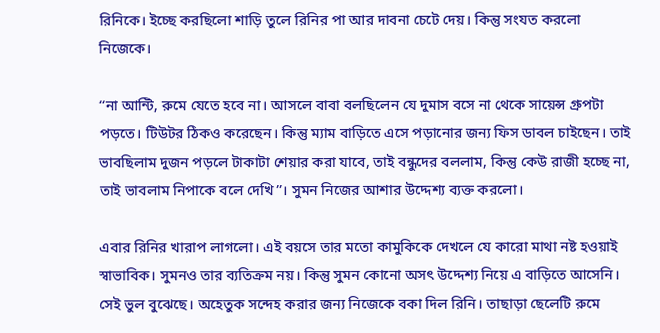রিনিকে। ইচ্ছে করছিলো শাড়ি তুলে রিনির পা আর দাবনা চেটে দেয়। কিন্তু সংযত করলো নিজেকে।

‘‘না আন্টি, রুমে যেতে হবে না। আসলে বাবা বলছিলেন যে দুমাস বসে না থেকে সায়েন্স গ্রুপটা পড়তে। টিউটর ঠিকও করেছেন। কিন্তু ম্যাম বাড়িতে এসে পড়ানোর জন্য ফিস ডাবল চাইছেন। তাই ভাবছিলাম দুজন পড়লে টাকাটা শেয়ার করা যাবে, তাই বন্ধুদের বললাম, কিন্তু কেউ রাজী হচ্ছে না, তাই ভাবলাম নিপাকে বলে দেখি’’। সুমন নিজের আশার উদ্দেশ্য ব্যক্ত করলো।

এবার রিনির খারাপ লাগলো। এই বয়সে তার মতো কামুকিকে দেখলে যে কারো মাথা নষ্ট হওয়াই স্বাভাবিক। সুমনও তার ব্যতিক্রম নয়। কিন্তু সুমন কোনো অসৎ উদ্দেশ্য নিয়ে এ বাড়িতে আসেনি। সেই ভুল বুঝেছে। অহেতুক সন্দেহ করার জন্য নিজেকে বকা দিল রিনি। তাছাড়া ছেলেটি রুমে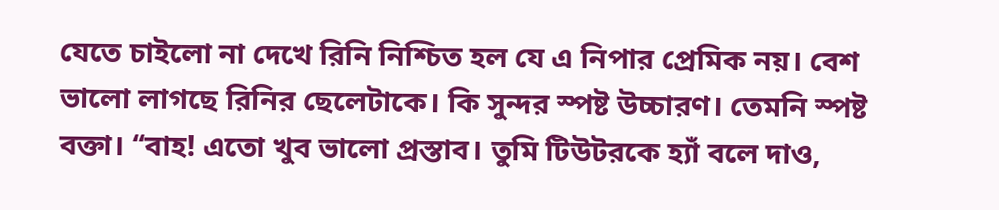যেতে চাইলো না দেখে রিনি নিশ্চিত হল যে এ নিপার প্রেমিক নয়। বেশ ভালো লাগছে রিনির ছেলেটাকে। কি সুন্দর স্পষ্ট উচ্চারণ। তেমনি স্পষ্ট বক্তা। ‘‘বাহ! এতো খুব ভালো প্রস্তাব। তুমি টিউটরকে হ্যাঁ বলে দাও,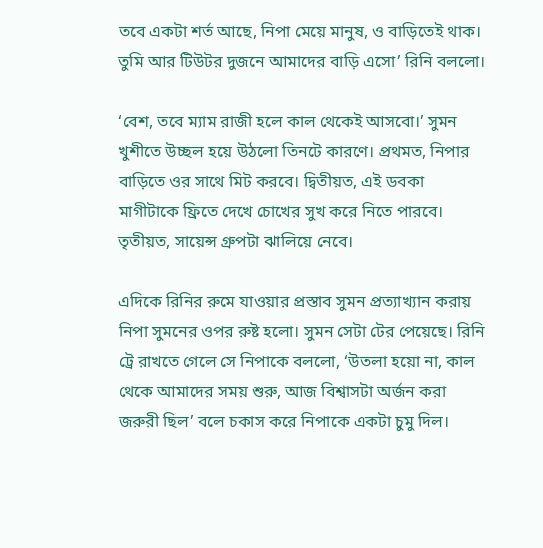তবে একটা শর্ত আছে, নিপা মেয়ে মানুষ, ও বাড়িতেই থাক। তুমি আর টিউটর দুজনে আমাদের বাড়ি এসো’ রিনি বললো।

‘বেশ, তবে ম্যাম রাজী হলে কাল থেকেই আসবো।’ সুমন খুশীতে উচ্ছল হয়ে উঠলো তিনটে কারণে। প্রথমত, নিপার বাড়িতে ওর সাথে মিট করবে। দ্বিতীয়ত, এই ডবকা মাগীটাকে ফ্রিতে দেখে চোখের সুখ করে নিতে পারবে। তৃতীয়ত, সায়েন্স গ্রুপটা ঝালিয়ে নেবে।

এদিকে রিনির রুমে যাওয়ার প্রস্তাব সুমন প্রত্যাখ্যান করায় নিপা সুমনের ওপর রুষ্ট হলো। সুমন সেটা টের পেয়েছে। রিনি ট্রে রাখতে গেলে সে নিপাকে বললো, ‘উতলা হয়ো না, কাল থেকে আমাদের সময় শুরু, আজ বিশ্বাসটা অর্জন করা জরুরী ছিল’ বলে চকাস করে নিপাকে একটা চুমু দিল।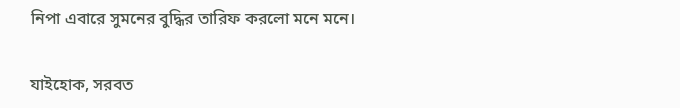নিপা এবারে সুমনের বুদ্ধির তারিফ করলো মনে মনে।

যাইহোক, সরবত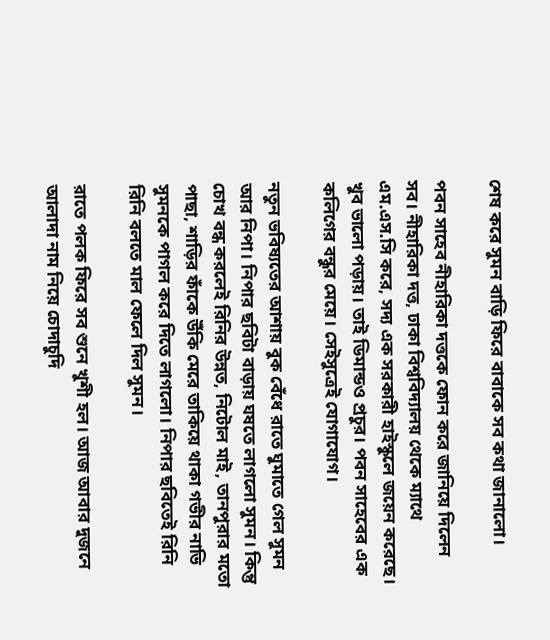শেষ করে সুমন বাড়ি ফিরে বাবাকে সব কথা জানালো।

পবন সাহেব নীহারিকা দত্তকে ফোন করে জানিয়ে দিলেন সব। নীহারিকা দত্ত, ঢাকা বিশ্ববিদ্যালয় থেকে ম্যাথে এম.এস.সি করে, সদ্য এক সরকারী হাইস্কুলে জয়েন করেছে। খুব ভালো পড়ায়। তাই ডিমান্ডও প্রচুর। পবন সাহেবের এক কলিগের বন্ধুর মেয়ে। সেইসুত্রেই যোগাযোগ।

নতুন ভবিষ্যতের আশায় বুক বেঁধে রাতে ঘুমাতে গেল সুমন আর নিপা। নিপার ছবিটা বাড়ায় ঘষতে লাগলো সুমন। কিন্তু চোখ বন্ধ করলেই রিনির উন্নত, নিটোল মাই, তানপুরার মতো পাছা, শাড়ির ফাঁকে উঁকি মেরে তাকিয়ে থাকা গভীর নাভি সুমনকে পাগল করে দিতে লাগলো। নিপার ছবিতেই রিনি রিনি বলতে মাল ফেলে দিল সুমন।

রাতে পলক ফিরে সব শুনে খুশী হল। আজ আবার দুজনে আলাদা নাম নিয়ে চোদাচুদি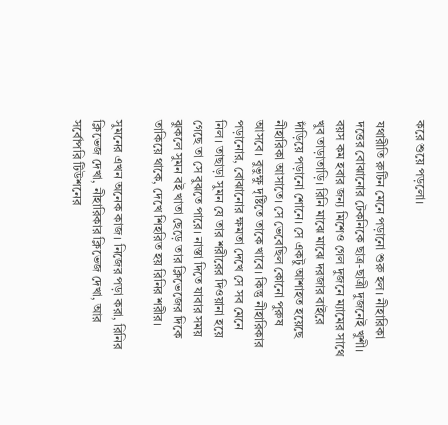করে শুয়ে পড়লো।

যথারীতি রুটিন মেনে পড়ানো শুরু হল। নীহারিকা দত্তের বোঝানোর টেকনিকে ছাত্র-ছাত্রী দুজনেই খুশী। বয়স কম হবার জন্য মিশেও গেল দুজনে ম্যামের সাথে খুব তাড়াতাড়ি। রিনি মাঝে মাঝে দরজার বাইরে দাঁড়িয়ে পড়ানো শোনে। সে একটু আশাহত হয়েছে নীহারিকা আসাতে। সে ভেবেছিল কোনো পুরুষ আসবে। বুভুক্ষু দৃষ্টিতে তাকে খাবে। কিন্তু নীহারিকার পড়ানোর, বোঝানোর ক্ষমতা দেখে সে সব মেনে নিল। তাছাড়া সুমন যে তার শরীরের দিওয়ানা হয়ে গেছে তা সে বুঝতে পারে। নাস্তা দিতে যাবার সময় ঝুকলে সুমন বই খাতা ছেড়ে তার ক্লিভেজের দিকে তাকিয়ে থাকে, দেখে শিহরিত হয় রিনির শরীর।

সুমনের এখন অনেক কাজ। নিজের পড়া করা, রিনির ক্লিভেজ দেখা, নীহারিকার ক্লিভেজ দেখা, আর সর্বোপরি টিউশনের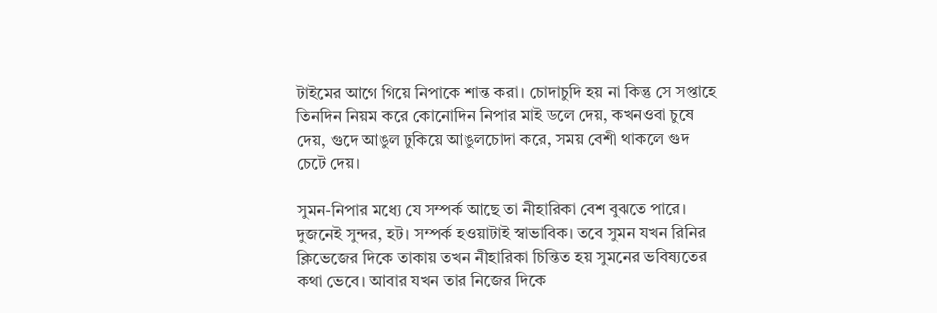টাইমের আগে গিয়ে নিপাকে শান্ত করা। চোদাচুদি হয় না কিন্তু সে সপ্তাহে তিনদিন নিয়ম করে কোনোদিন নিপার মাই ডলে দেয়, কখনওবা চুষে দেয়, গুদে আঙুল ঢুকিয়ে আঙুলচোদা করে, সময় বেশী থাকলে গুদ চেটে দেয়।

সুমন-নিপার মধ্যে যে সম্পর্ক আছে তা নীহারিকা বেশ বুঝতে পারে। দুজনেই সুন্দর, হট। সম্পর্ক হওয়াটাই স্বাভাবিক। তবে সুমন যখন রিনির ক্লিভেজের দিকে তাকায় তখন নীহারিকা চিন্তিত হয় সুমনের ভবিষ্যতের কথা ভেবে। আবার যখন তার নিজের দিকে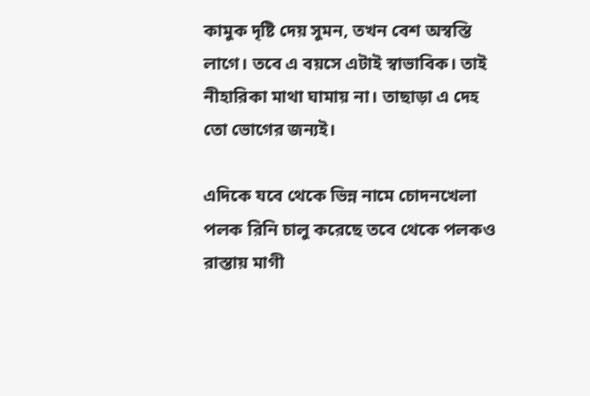কামুক দৃষ্টি দেয় সুমন, তখন বেশ অস্বস্তি লাগে। তবে এ বয়সে এটাই স্বাভাবিক। তাই নীহারিকা মাথা ঘামায় না। তাছাড়া এ দেহ তো ভোগের জন্যই।

এদিকে যবে থেকে ভিন্ন নামে চোদনখেলা পলক রিনি চালু করেছে তবে থেকে পলকও রাস্তায় মাগী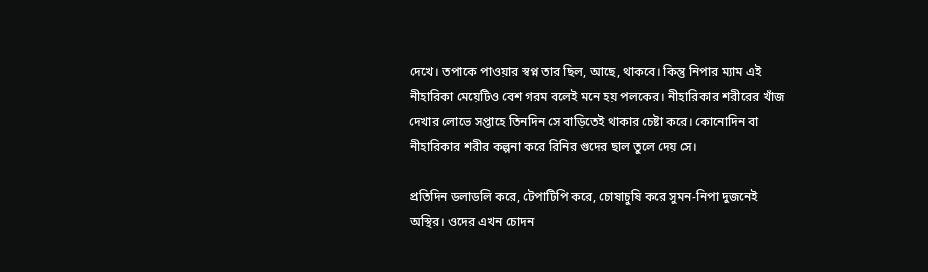দেখে। তপাকে পাওয়ার স্বপ্ন তার ছিল, আছে, থাকবে। কিন্তু নিপার ম্যাম এই নীহারিকা মেয়েটিও বেশ গরম বলেই মনে হয় পলকের। নীহারিকার শরীরের খাঁজ দেখার লোভে সপ্তাহে তিনদিন সে বাড়িতেই থাকার চেষ্টা করে। কোনোদিন বা নীহারিকার শরীর কল্পনা করে রিনির গুদের ছাল তুলে দেয় সে।

প্রতিদিন ডলাডলি করে, টেপাটিপি করে, চোষাচুষি করে সুমন-নিপা দুজনেই অস্থির। ওদের এখন চোদন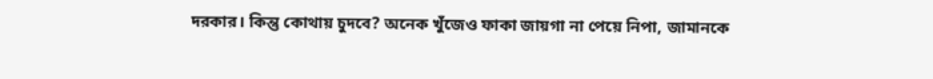দরকার। কিন্তু কোথায় চুদবে? অনেক খুঁজেও ফাকা জায়গা না পেয়ে নিপা, জামানকে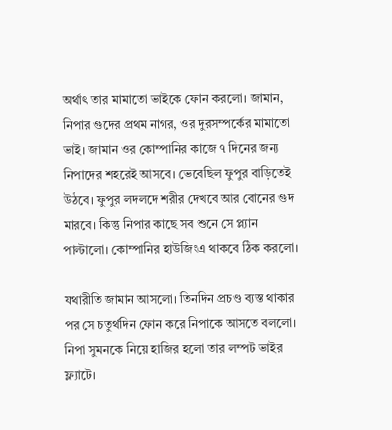অর্থাৎ তার মামাতো ভাইকে ফোন করলো। জামান, নিপার গুদের প্রথম নাগর, ওর দুরসম্পর্কের মামাতো ভাই। জামান ওর কোম্পানির কাজে ৭ দিনের জন্য নিপাদের শহরেই আসবে। ভেবেছিল ফুপুর বাড়িতেই উঠবে। ফুপুর লদলদে শরীর দেখবে আর বোনের গুদ মারবে। কিন্তু নিপার কাছে সব শুনে সে প্ল্যান পাল্টালো। কোম্পানির হাউজিংএ থাকবে ঠিক করলো।

যথারীতি জামান আসলো। তিনদিন প্রচণ্ড ব্যস্ত থাকার পর সে চতুর্থদিন ফোন করে নিপাকে আসতে বললো। নিপা সুমনকে নিয়ে হাজির হলো তার লম্পট ভাইর ফ্ল্যাটে।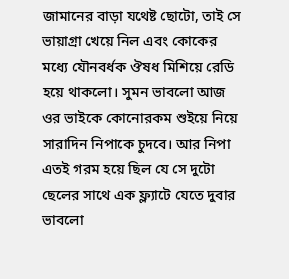জামানের বাড়া যথেষ্ট ছোটো, তাই সে ভায়াগ্রা খেয়ে নিল এবং কোকের মধ্যে যৌনবর্ধক ঔষধ মিশিয়ে রেডি হয়ে থাকলো। সুমন ভাবলো আজ ওর ভাইকে কোনোরকম শুইয়ে নিয়ে সারাদিন নিপাকে চুদবে। আর নিপা এতই গরম হয়ে ছিল যে সে দুটো ছেলের সাথে এক ফ্ল্যাটে যেতে দুবার ভাবলো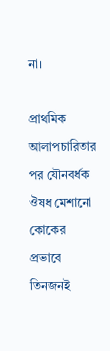না।

প্রাথমিক আলাপচারিতার পর যৌনবর্ধক ঔষধ মেশানো কোকের প্রভাবে তিনজনই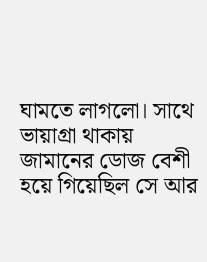ঘামতে লাগলো। সাথে ভায়াগ্রা থাকায় জামানের ডোজ বেশী হয়ে গিয়েছিল সে আর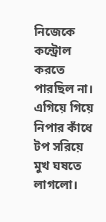নিজেকে কন্ট্রোল করতে পারছিল না। এগিয়ে গিয়ে নিপার কাঁধে টপ সরিয়ে মুখ ঘষতে লাগলো।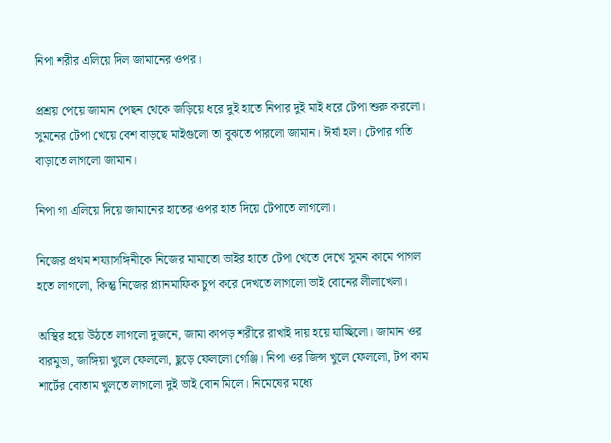নিপা শরীর এলিয়ে দিল জামানের ওপর।

প্রশ্রয় পেয়ে জামান পেছন থেকে জড়িয়ে ধরে দুই হাতে নিপার দুই মাই ধরে টেপা শুরু করলো। সুমনের টেপা খেয়ে বেশ বাড়ছে মাইগুলো তা বুঝতে পারলো জামান। ঈর্ষা হল। টেপার গতি বাড়াতে লাগলো জামান।

নিপা গা এলিয়ে দিয়ে জামানের হাতের ওপর হাত দিয়ে টেপাতে লাগলো।

নিজের প্রথম শয্যাসঙ্গিনীকে নিজের মামাতো ভাইর হাতে টেপা খেতে দেখে সুমন কামে পাগল হতে লাগলো, কিন্তু নিজের প্ল্যানমাফিক চুপ করে দেখতে লাগলো ভাই বোনের লীলাখেলা।

অস্থির হয়ে উঠতে লাগলো দুজনে, জামা কাপড় শরীরে রাখাই দায় হয়ে যাচ্ছিলো। জামান ওর বারমুডা, জাঙ্গিয়া খুলে ফেললো, ছুড়ে ফেললো গেঞ্জি। নিপা ওর জিন্স খুলে ফেললো, টপ কাম শার্টের বোতাম খুলতে লাগলো দুই ভাই বোন মিলে। নিমেষের মধ্যে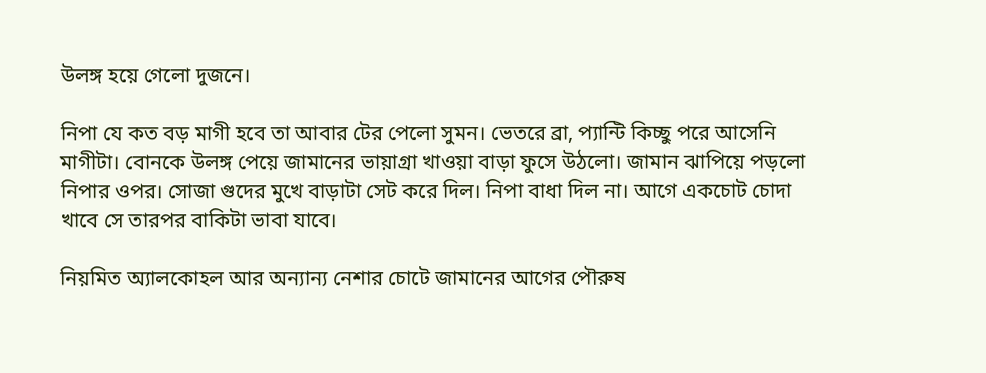উলঙ্গ হয়ে গেলো দুজনে।

নিপা যে কত বড় মাগী হবে তা আবার টের পেলো সুমন। ভেতরে ব্রা, প্যান্টি কিচ্ছু পরে আসেনি মাগীটা। বোনকে উলঙ্গ পেয়ে জামানের ভায়াগ্রা খাওয়া বাড়া ফুসে উঠলো। জামান ঝাপিয়ে পড়লো নিপার ওপর। সোজা গুদের মুখে বাড়াটা সেট করে দিল। নিপা বাধা দিল না। আগে একচোট চোদা খাবে সে তারপর বাকিটা ভাবা যাবে।

নিয়মিত অ্যালকোহল আর অন্যান্য নেশার চোটে জামানের আগের পৌরুষ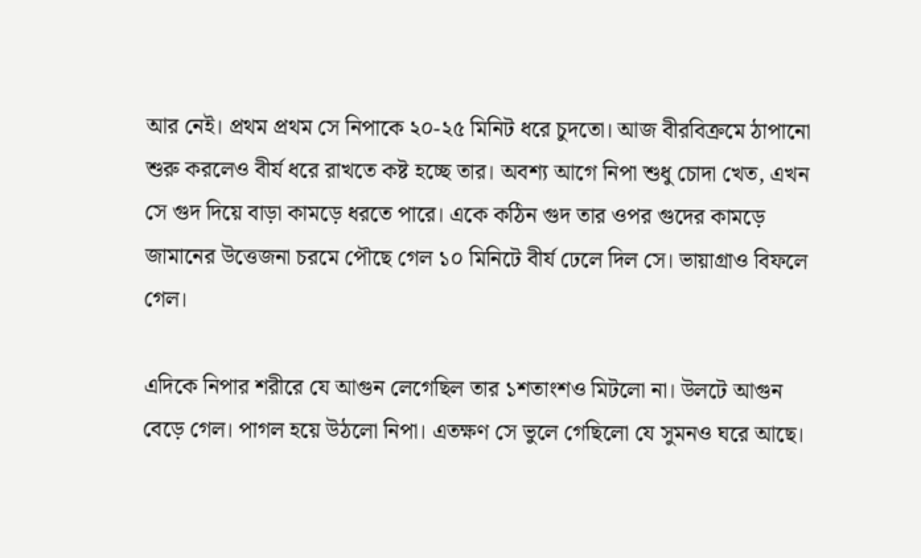আর নেই। প্রথম প্রথম সে নিপাকে ২০-২৫ মিনিট ধরে চুদতো। আজ বীরবিক্রমে ঠাপানো শুরু করলেও বীর্য ধরে রাখতে কষ্ট হচ্ছে তার। অবশ্য আগে নিপা শুধু চোদা খেত, এখন সে গুদ দিয়ে বাড়া কামড়ে ধরতে পারে। একে কঠিন গুদ তার ওপর গুদের কামড়ে জামানের উত্তেজনা চরমে পৌছে গেল ১০ মিনিটে বীর্য ঢেলে দিল সে। ভায়াগ্রাও বিফলে গেল।

এদিকে নিপার শরীরে যে আগুন লেগেছিল তার ১শতাংশও মিটলো না। উলটে আগুন বেড়ে গেল। পাগল হয়ে উঠলো নিপা। এতক্ষণ সে ভুলে গেছিলো যে সুমনও ঘরে আছে।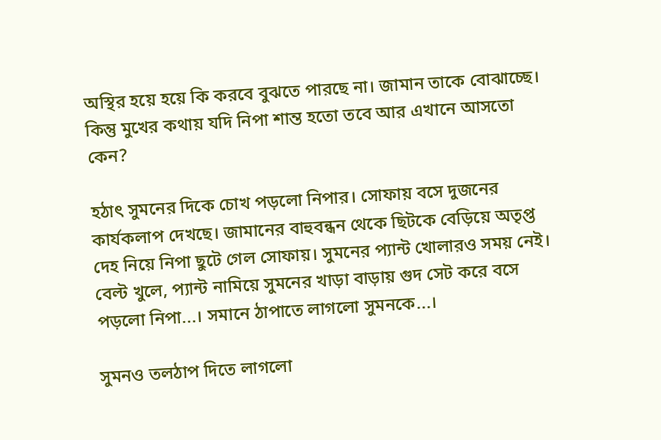অস্থির হয়ে হয়ে কি করবে বুঝতে পারছে না। জামান তাকে বোঝাচ্ছে। কিন্তু মুখের কথায় যদি নিপা শান্ত হতো তবে আর এখানে আসতো কেন?

হঠাৎ সুমনের দিকে চোখ পড়লো নিপার। সোফায় বসে দুজনের কার্যকলাপ দেখছে। জামানের বাহুবন্ধন থেকে ছিটকে বেড়িয়ে অতৃপ্ত দেহ নিয়ে নিপা ছুটে গেল সোফায়। সুমনের প্যান্ট খোলারও সময় নেই। বেল্ট খুলে, প্যান্ট নামিয়ে সুমনের খাড়া বাড়ায় গুদ সেট করে বসে পড়লো নিপা...। সমানে ঠাপাতে লাগলো সুমনকে...।

সুমনও তলঠাপ দিতে লাগলো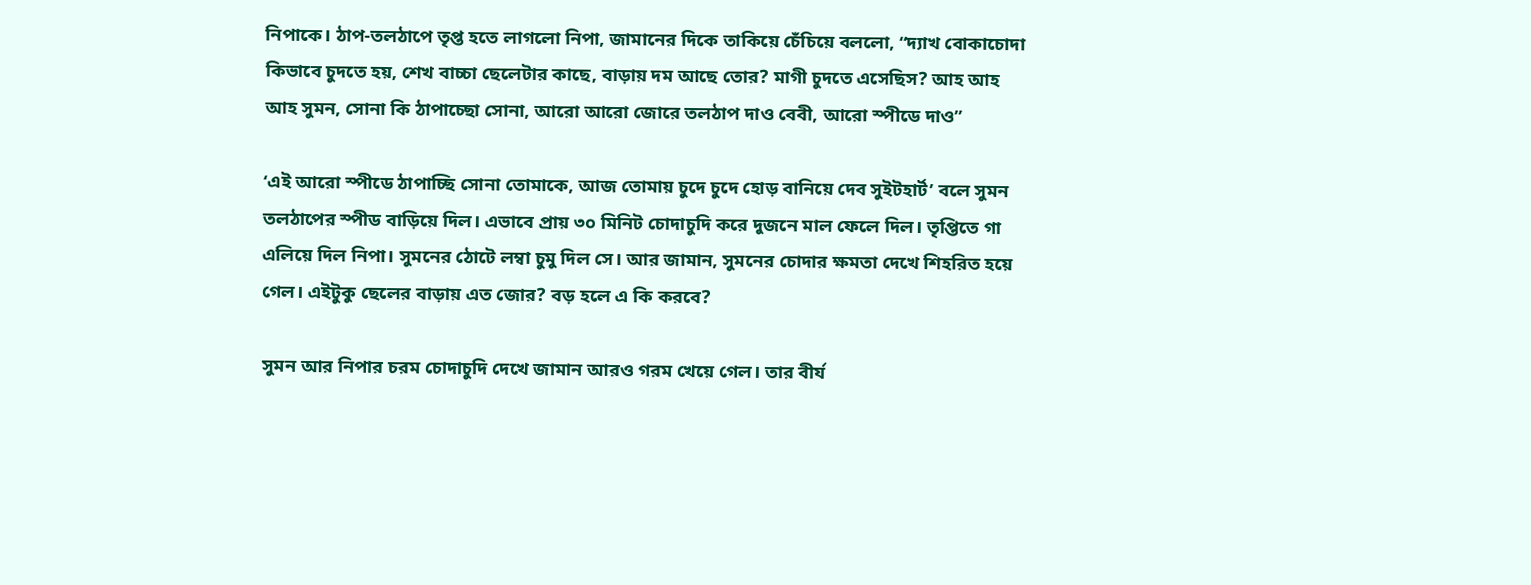নিপাকে। ঠাপ-তলঠাপে তৃপ্ত হতে লাগলো নিপা, জামানের দিকে তাকিয়ে চেঁচিয়ে বললো, ‘‘দ্যাখ বোকাচোদা কিভাবে চুদতে হয়, শেখ বাচ্চা ছেলেটার কাছে, বাড়ায় দম আছে তোর? মাগী চুদতে এসেছিস? আহ আহ আহ সুমন, সোনা কি ঠাপাচ্ছো সোনা, আরো আরো জোরে তলঠাপ দাও বেবী, আরো স্পীডে দাও’’

‘এই আরো স্পীডে ঠাপাচ্ছি সোনা তোমাকে, আজ তোমায় চুদে চুদে হোড় বানিয়ে দেব সুইটহার্ট’ বলে সুমন তলঠাপের স্পীড বাড়িয়ে দিল। এভাবে প্রায় ৩০ মিনিট চোদাচুদি করে দুজনে মাল ফেলে দিল। তৃপ্তিতে গা এলিয়ে দিল নিপা। সুমনের ঠোটে লম্বা চুমু দিল সে। আর জামান, সুমনের চোদার ক্ষমতা দেখে শিহরিত হয়ে গেল। এইটুকু ছেলের বাড়ায় এত জোর? বড় হলে এ কি করবে?

সুমন আর নিপার চরম চোদাচুদি দেখে জামান আরও গরম খেয়ে গেল। তার বীর্য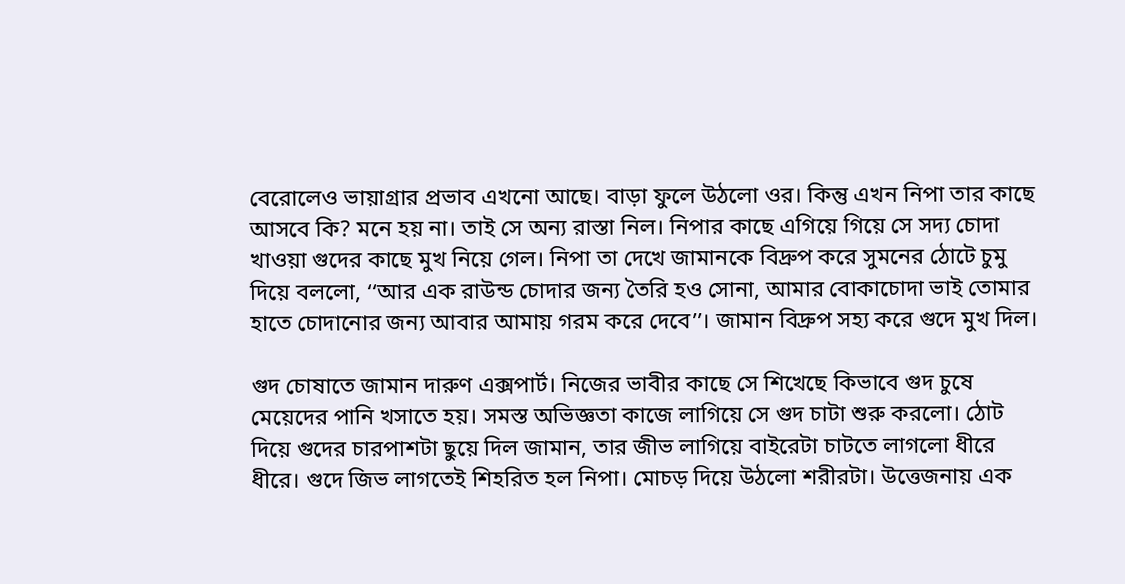বেরোলেও ভায়াগ্রার প্রভাব এখনো আছে। বাড়া ফুলে উঠলো ওর। কিন্তু এখন নিপা তার কাছে আসবে কি? মনে হয় না। তাই সে অন্য রাস্তা নিল। নিপার কাছে এগিয়ে গিয়ে সে সদ্য চোদা খাওয়া গুদের কাছে মুখ নিয়ে গেল। নিপা তা দেখে জামানকে বিদ্রুপ করে সুমনের ঠোটে চুমু দিয়ে বললো, ‘‘আর এক রাউন্ড চোদার জন্য তৈরি হও সোনা, আমার বোকাচোদা ভাই তোমার হাতে চোদানোর জন্য আবার আমায় গরম করে দেবে’’। জামান বিদ্রুপ সহ্য করে গুদে মুখ দিল।

গুদ চোষাতে জামান দারুণ এক্সপার্ট। নিজের ভাবীর কাছে সে শিখেছে কিভাবে গুদ চুষে মেয়েদের পানি খসাতে হয়। সমস্ত অভিজ্ঞতা কাজে লাগিয়ে সে গুদ চাটা শুরু করলো। ঠোট দিয়ে গুদের চারপাশটা ছুয়ে দিল জামান, তার জীভ লাগিয়ে বাইরেটা চাটতে লাগলো ধীরে ধীরে। গুদে জিভ লাগতেই শিহরিত হল নিপা। মোচড় দিয়ে উঠলো শরীরটা। উত্তেজনায় এক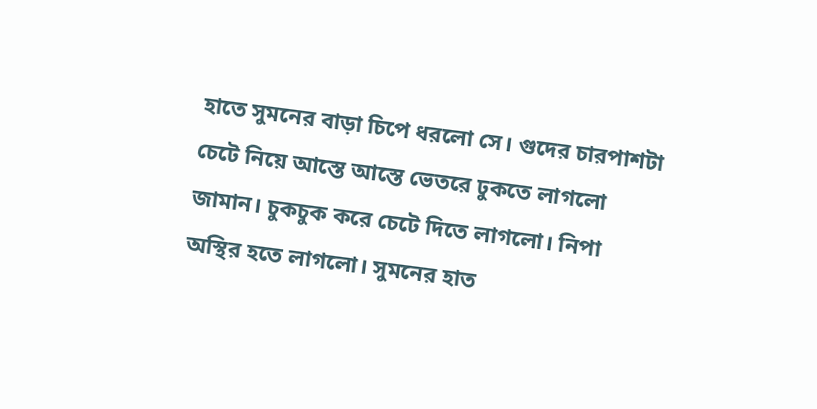হাতে সুমনের বাড়া চিপে ধরলো সে। গুদের চারপাশটা চেটে নিয়ে আস্তে আস্তে ভেতরে ঢুকতে লাগলো জামান। চুকচুক করে চেটে দিতে লাগলো। নিপা অস্থির হতে লাগলো। সুমনের হাত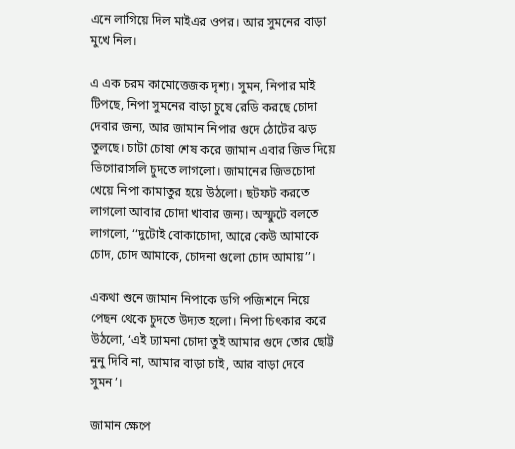এনে লাগিয়ে দিল মাইএর ওপর। আর সুমনের বাড়া মুখে নিল।

এ এক চরম কামোত্তেজক দৃশ্য। সুমন, নিপার মাই টিপছে, নিপা সুমনের বাড়া চুষে রেডি করছে চোদা দেবার জন্য, আর জামান নিপার গুদে ঠোটের ঝড় তুলছে। চাটা চোষা শেষ করে জামান এবার জিভ দিয়ে ভিগোরাসলি চুদতে লাগলো। জামানের জিভচোদা খেয়ে নিপা কামাতুর হয়ে উঠলো। ছটফট করতে লাগলো আবার চোদা খাবার জন্য। অস্ফুটে বলতে লাগলো, ‘‘দুটোই বোকাচোদা, আরে কেউ আমাকে চোদ, চোদ আমাকে, চোদনা গুলো চোদ আমায়’’।

একথা শুনে জামান নিপাকে ডগি পজিশনে নিয়ে পেছন থেকে চুদতে উদ্যত হলো। নিপা চিৎকার করে উঠলো, ‘এই ঢ্যামনা চোদা তুই আমার গুদে তোর ছোট্ট নুনু দিবি না, আমার বাড়া চাই, আর বাড়া দেবে সুমন’।

জামান ক্ষেপে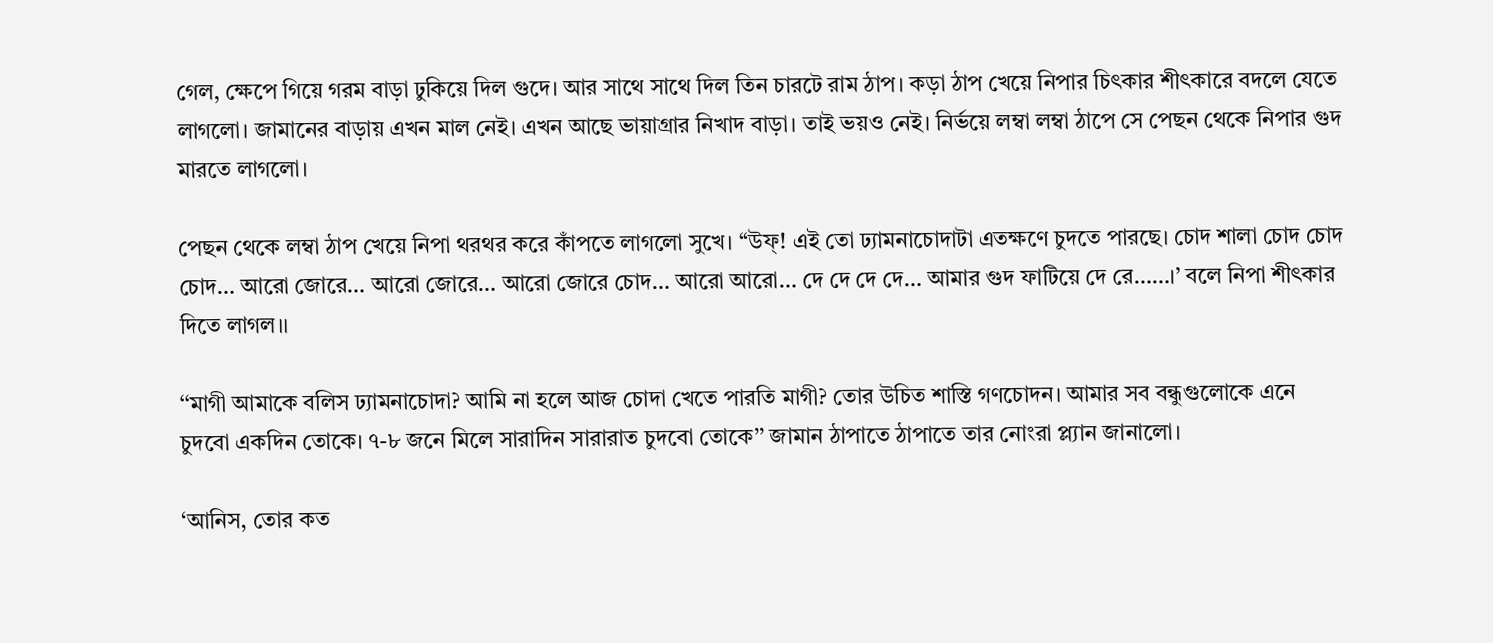গেল, ক্ষেপে গিয়ে গরম বাড়া ঢুকিয়ে দিল গুদে। আর সাথে সাথে দিল তিন চারটে রাম ঠাপ। কড়া ঠাপ খেয়ে নিপার চিৎকার শীৎকারে বদলে যেতে লাগলো। জামানের বাড়ায় এখন মাল নেই। এখন আছে ভায়াগ্রার নিখাদ বাড়া। তাই ভয়ও নেই। নির্ভয়ে লম্বা লম্বা ঠাপে সে পেছন থেকে নিপার গুদ মারতে লাগলো।

পেছন থেকে লম্বা ঠাপ খেয়ে নিপা থরথর করে কাঁপতে লাগলো সুখে। ‘‘উফ্! এই তো ঢ্যামনাচোদাটা এতক্ষণে চুদতে পারছে। চোদ শালা চোদ চোদ চোদ… আরো জোরে… আরো জোরে… আরো জোরে চোদ… আরো আরো… দে দে দে দে… আমার গুদ ফাটিয়ে দে রে……।’ বলে নিপা শীৎকার দিতে লাগল।।

‘‘মাগী আমাকে বলিস ঢ্যামনাচোদা? আমি না হলে আজ চোদা খেতে পারতি মাগী? তোর উচিত শাস্তি গণচোদন। আমার সব বন্ধুগুলোকে এনে চুদবো একদিন তোকে। ৭-৮ জনে মিলে সারাদিন সারারাত চুদবো তোকে’’ জামান ঠাপাতে ঠাপাতে তার নোংরা প্ল্যান জানালো।

‘আনিস, তোর কত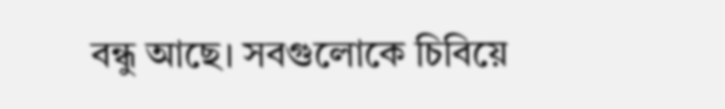বন্ধু আছে। সবগুলোকে চিবিয়ে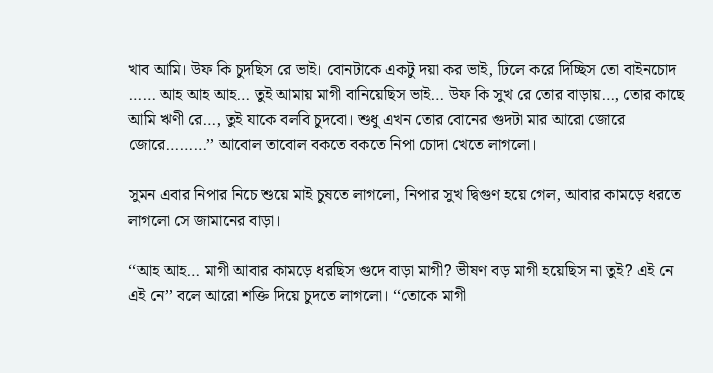খাব আমি। উফ কি চুদছিস রে ভাই। বোনটাকে একটু দয়া কর ভাই, ঢিলে করে দিচ্ছিস তো বাইনচোদ …… আহ আহ আহ… তুই আমায় মাগী বানিয়েছিস ভাই… উফ কি সুখ রে তোর বাড়ায়…, তোর কাছে আমি ঋণী রে…, তুই যাকে বলবি চুদবো। শুধু এখন তোর বোনের গুদটা মার আরো জোরে জোরে………’’ আবোল তাবোল বকতে বকতে নিপা চোদা খেতে লাগলো।

সুমন এবার নিপার নিচে শুয়ে মাই চুষতে লাগলো, নিপার সুখ দ্বিগুণ হয়ে গেল, আবার কামড়ে ধরতে লাগলো সে জামানের বাড়া।

‘‘আহ আহ… মাগী আবার কামড়ে ধরছিস গুদে বাড়া মাগী? ভীষণ বড় মাগী হয়েছিস না তুই? এই নে এই নে’’ বলে আরো শক্তি দিয়ে চুদতে লাগলো। ‘‘তোকে মাগী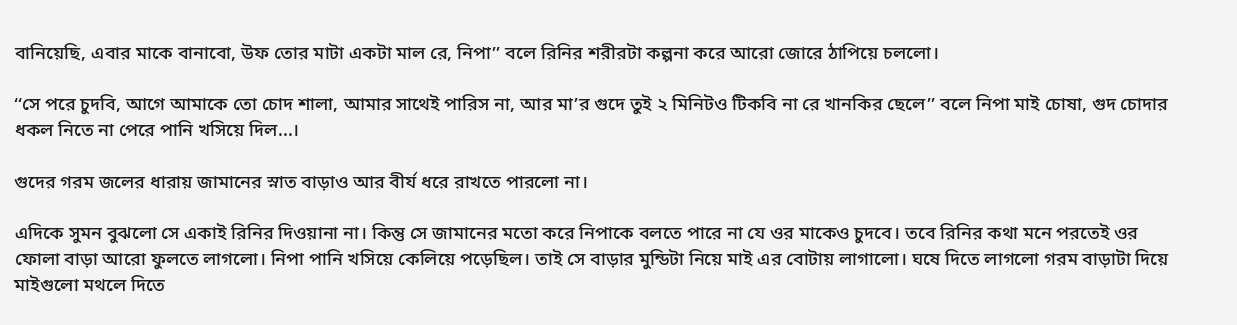বানিয়েছি, এবার মাকে বানাবো, উফ তোর মাটা একটা মাল রে, নিপা’’ বলে রিনির শরীরটা কল্পনা করে আরো জোরে ঠাপিয়ে চললো।

‘‘সে পরে চুদবি, আগে আমাকে তো চোদ শালা, আমার সাথেই পারিস না, আর মা’র গুদে তুই ২ মিনিটও টিকবি না রে খানকির ছেলে’’ বলে নিপা মাই চোষা, গুদ চোদার ধকল নিতে না পেরে পানি খসিয়ে দিল...।

গুদের গরম জলের ধারায় জামানের স্নাত বাড়াও আর বীর্য ধরে রাখতে পারলো না।

এদিকে সুমন বুঝলো সে একাই রিনির দিওয়ানা না। কিন্তু সে জামানের মতো করে নিপাকে বলতে পারে না যে ওর মাকেও চুদবে। তবে রিনির কথা মনে পরতেই ওর ফোলা বাড়া আরো ফুলতে লাগলো। নিপা পানি খসিয়ে কেলিয়ে পড়েছিল। তাই সে বাড়ার মুন্ডিটা নিয়ে মাই এর বোটায় লাগালো। ঘষে দিতে লাগলো গরম বাড়াটা দিয়ে মাইগুলো মথলে দিতে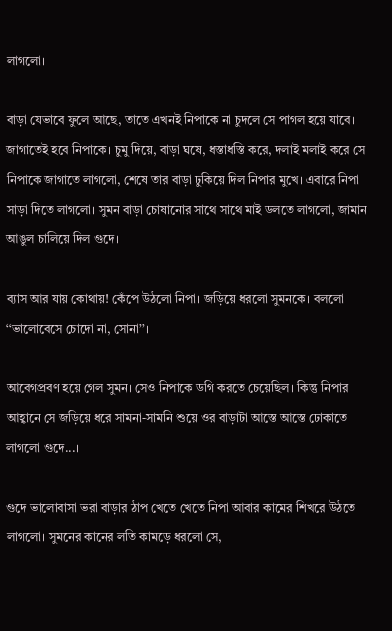লাগলো।

বাড়া যেভাবে ফুলে আছে, তাতে এখনই নিপাকে না চুদলে সে পাগল হয়ে যাবে। জাগাতেই হবে নিপাকে। চুমু দিয়ে, বাড়া ঘষে, ধস্তাধস্তি করে, দলাই মলাই করে সে নিপাকে জাগাতে লাগলো, শেষে তার বাড়া ঢুকিয়ে দিল নিপার মুখে। এবারে নিপা সাড়া দিতে লাগলো। সুমন বাড়া চোষানোর সাথে সাথে মাই ডলতে লাগলো, জামান আঙুল চালিয়ে দিল গুদে।

ব্যাস আর যায় কোথায়! কেঁপে উঠলো নিপা। জড়িয়ে ধরলো সুমনকে। বললো ‘‘ভালোবেসে চোদো না, সোনা’’।

আবেগপ্রবণ হয়ে গেল সুমন। সেও নিপাকে ডগি করতে চেয়েছিল। কিন্তু নিপার আহ্বানে সে জড়িয়ে ধরে সামনা-সামনি শুয়ে ওর বাড়াটা আস্তে আস্তে ঢোকাতে লাগলো গুদে...।

গুদে ভালোবাসা ভরা বাড়ার ঠাপ খেতে খেতে নিপা আবার কামের শিখরে উঠতে লাগলো। সুমনের কানের লতি কামড়ে ধরলো সে,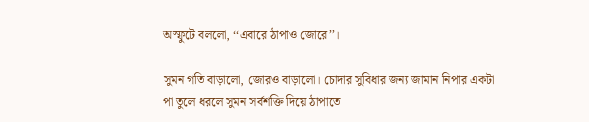অস্ফুটে বললো, ‘‘এবারে ঠাপাও জোরে’’।

সুমন গতি বাড়ালো, জোরও বাড়ালো। চোদার সুবিধার জন্য জামান নিপার একটা পা তুলে ধরলে সুমন সর্বশক্তি দিয়ে ঠাপাতে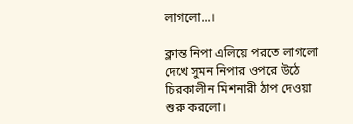লাগলো...।

ক্লান্ত নিপা এলিয়ে পরতে লাগলো দেখে সুমন নিপার ওপরে উঠে চিরকালীন মিশনারী ঠাপ দেওয়া শুরু করলো।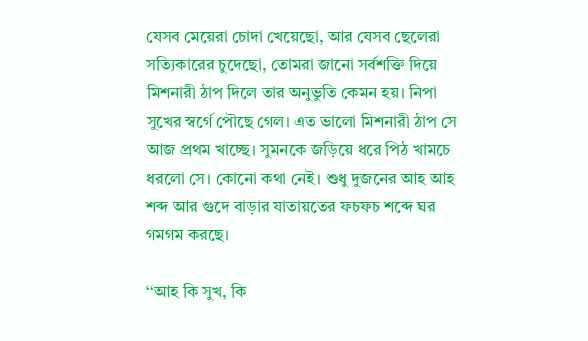যেসব মেয়েরা চোদা খেয়েছো, আর যেসব ছেলেরা সত্যিকারের চুদেছো, তোমরা জানো সর্বশক্তি দিয়ে মিশনারী ঠাপ দিলে তার অনুভুতি কেমন হয়। নিপা সুখের স্বর্গে পৌছে গেল। এত ভালো মিশনারী ঠাপ সে আজ প্রথম খাচ্ছে। সুমনকে জড়িয়ে ধরে পিঠ খামচে ধরলো সে। কোনো কথা নেই। শুধু দুজনের আহ আহ শব্দ আর গুদে বাড়ার যাতায়তের ফচফচ শব্দে ঘর গমগম করছে।

‘‘আহ কি সুখ, কি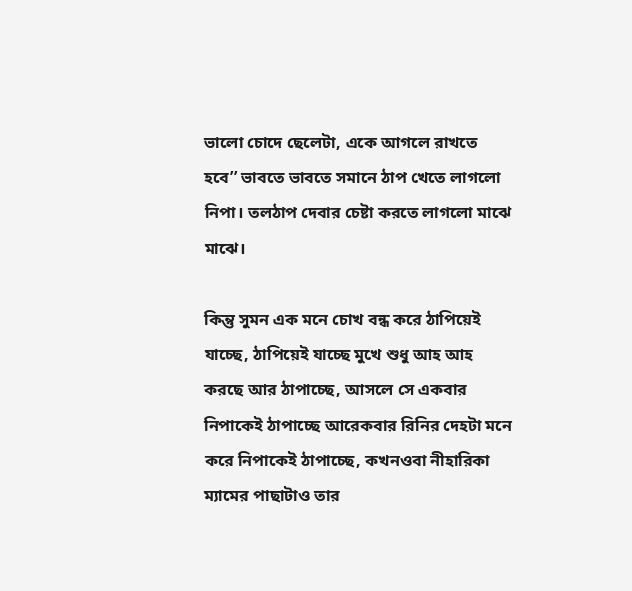ভালো চোদে ছেলেটা, একে আগলে রাখতে হবে’’ ভাবতে ভাবতে সমানে ঠাপ খেতে লাগলো নিপা। তলঠাপ দেবার চেষ্টা করতে লাগলো মাঝে মাঝে।

কিন্তু সুমন এক মনে চোখ বন্ধ করে ঠাপিয়েই যাচ্ছে, ঠাপিয়েই যাচ্ছে মুখে শুধু আহ আহ করছে আর ঠাপাচ্ছে, আসলে সে একবার নিপাকেই ঠাপাচ্ছে আরেকবার রিনির দেহটা মনে করে নিপাকেই ঠাপাচ্ছে, কখনওবা নীহারিকা ম্যামের পাছাটাও তার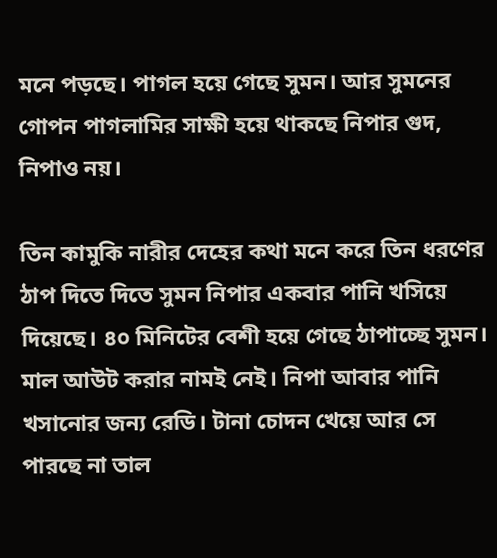মনে পড়ছে। পাগল হয়ে গেছে সুমন। আর সুমনের গোপন পাগলামির সাক্ষী হয়ে থাকছে নিপার গুদ, নিপাও নয়।

তিন কামুকি নারীর দেহের কথা মনে করে তিন ধরণের ঠাপ দিতে দিতে সুমন নিপার একবার পানি খসিয়ে দিয়েছে। ৪০ মিনিটের বেশী হয়ে গেছে ঠাপাচ্ছে সুমন। মাল আউট করার নামই নেই। নিপা আবার পানি খসানোর জন্য রেডি। টানা চোদন খেয়ে আর সে পারছে না তাল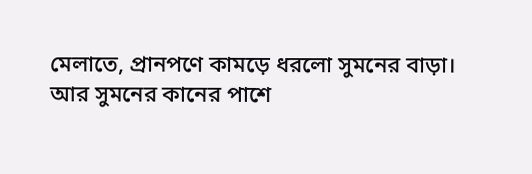মেলাতে, প্রানপণে কামড়ে ধরলো সুমনের বাড়া। আর সুমনের কানের পাশে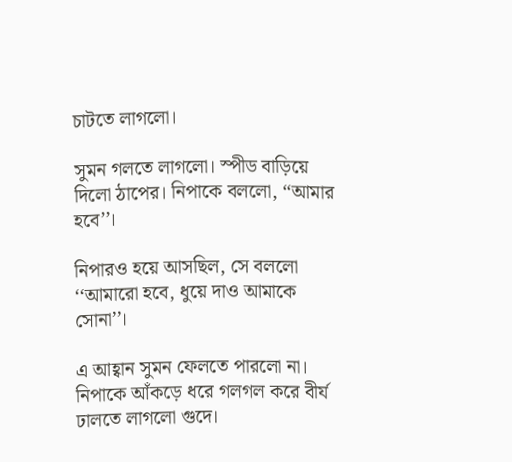চাটতে লাগলো।

সুমন গলতে লাগলো। স্পীড বাড়িয়ে দিলো ঠাপের। নিপাকে বললো, ‘‘আমার হবে’’।

নিপারও হয়ে আসছিল, সে বললো ‘‘আমারো হবে, ধুয়ে দাও আমাকে সোনা’’।

এ আহ্বান সুমন ফেলতে পারলো না। নিপাকে আঁকড়ে ধরে গলগল করে বীর্য ঢালতে লাগলো গুদে।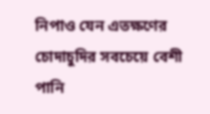নিপাও যেন এতক্ষণের চোদাচুদির সবচেয়ে বেশী পানি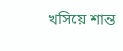খসিয়ে শান্ত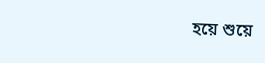হয়ে শুয়ে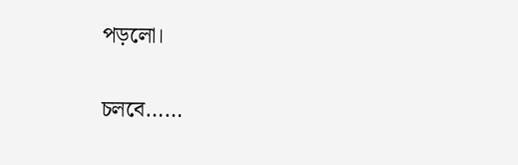পড়লো।

চলবে……